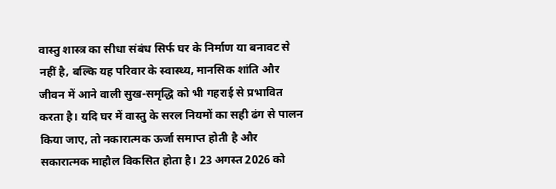वास्तु शास्त्र का सीधा संबंध सिर्फ घर के निर्माण या बनावट से नहीं है, बल्कि यह परिवार के स्वास्थ्य, मानसिक शांति और जीवन में आने वाली सुख-समृद्धि को भी गहराई से प्रभावित करता है। यदि घर में वास्तु के सरल नियमों का सही ढंग से पालन किया जाए, तो नकारात्मक ऊर्जा समाप्त होती है और सकारात्मक माहौल विकसित होता है। 23 अगस्त 2026 को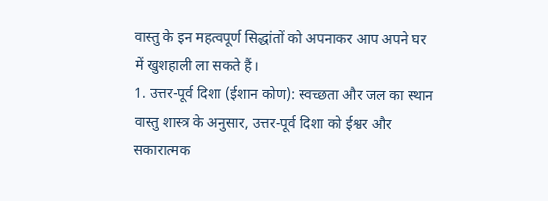वास्तु के इन महत्वपूर्ण सिद्धांतों को अपनाकर आप अपने घर में खुशहाली ला सकते हैं।
1. उत्तर-पूर्व दिशा (ईशान कोण): स्वच्छता और जल का स्थान
वास्तु शास्त्र के अनुसार, उत्तर-पूर्व दिशा को ईश्वर और सकारात्मक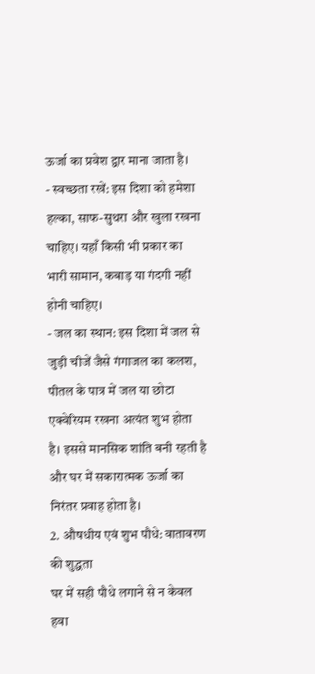ऊर्जा का प्रवेश द्वार माना जाता है।
- स्वच्छता रखें: इस दिशा को हमेशा हल्का, साफ-सुथरा और खुला रखना चाहिए। यहाँ किसी भी प्रकार का भारी सामान, कबाड़ या गंदगी नहीं होनी चाहिए।
- जल का स्थान: इस दिशा में जल से जुड़ी चीजें जैसे गंगाजल का कलश, पीतल के पात्र में जल या छोटा एक्वेरियम रखना अत्यंत शुभ होता है। इससे मानसिक शांति बनी रहती है और घर में सकारात्मक ऊर्जा का निरंतर प्रवाह होता है।
2. औषधीय एवं शुभ पौधे: वातावरण की शुद्धता
घर में सही पौधे लगाने से न केवल हवा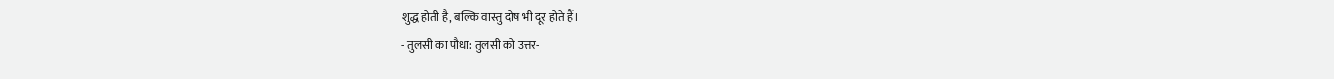शुद्ध होती है, बल्कि वास्तु दोष भी दूर होते हैं।
- तुलसी का पौधा: तुलसी को उत्तर-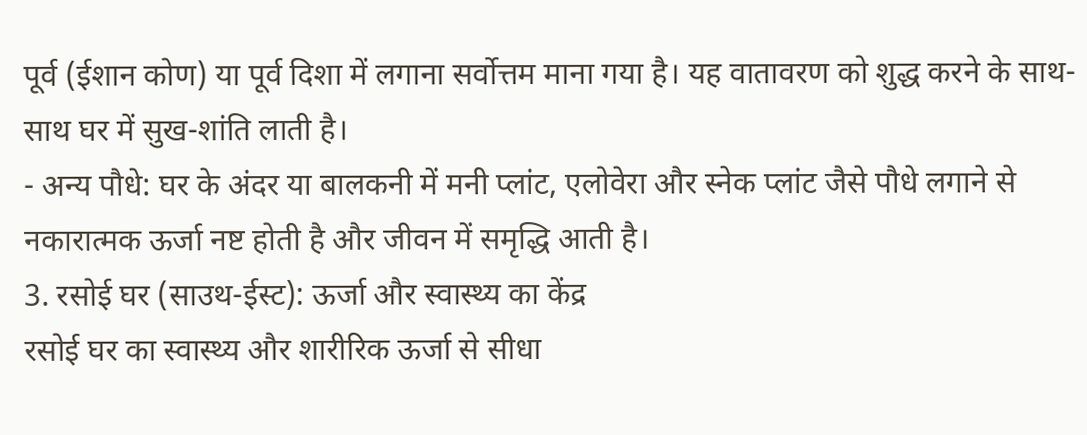पूर्व (ईशान कोण) या पूर्व दिशा में लगाना सर्वोत्तम माना गया है। यह वातावरण को शुद्ध करने के साथ-साथ घर में सुख-शांति लाती है।
- अन्य पौधे: घर के अंदर या बालकनी में मनी प्लांट, एलोवेरा और स्नेक प्लांट जैसे पौधे लगाने से नकारात्मक ऊर्जा नष्ट होती है और जीवन में समृद्धि आती है।
3. रसोई घर (साउथ-ईस्ट): ऊर्जा और स्वास्थ्य का केंद्र
रसोई घर का स्वास्थ्य और शारीरिक ऊर्जा से सीधा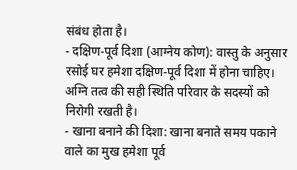संबंध होता है।
- दक्षिण-पूर्व दिशा (आग्नेय कोण): वास्तु के अनुसार रसोई घर हमेशा दक्षिण-पूर्व दिशा में होना चाहिए। अग्नि तत्व की सही स्थिति परिवार के सदस्यों को निरोगी रखती है।
- खाना बनाने की दिशा: खाना बनाते समय पकाने वाले का मुख हमेशा पूर्व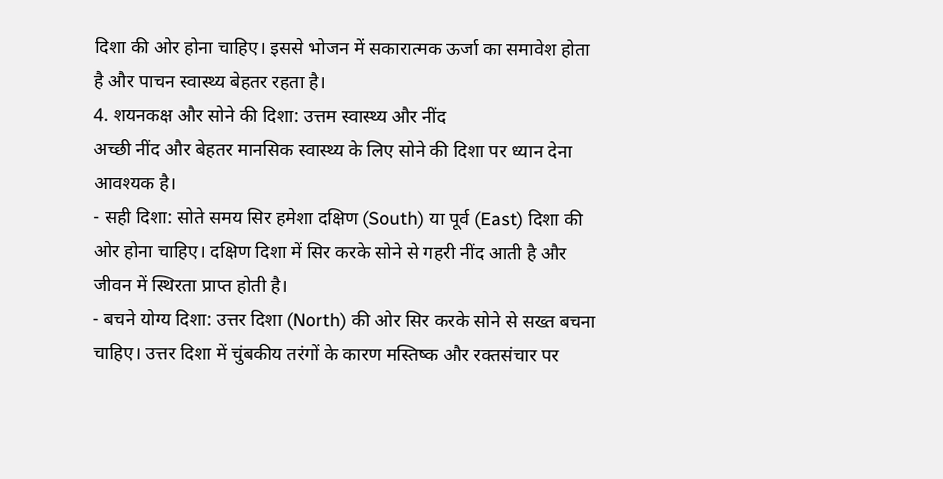दिशा की ओर होना चाहिए। इससे भोजन में सकारात्मक ऊर्जा का समावेश होता है और पाचन स्वास्थ्य बेहतर रहता है।
4. शयनकक्ष और सोने की दिशा: उत्तम स्वास्थ्य और नींद
अच्छी नींद और बेहतर मानसिक स्वास्थ्य के लिए सोने की दिशा पर ध्यान देना आवश्यक है।
- सही दिशा: सोते समय सिर हमेशा दक्षिण (South) या पूर्व (East) दिशा की ओर होना चाहिए। दक्षिण दिशा में सिर करके सोने से गहरी नींद आती है और जीवन में स्थिरता प्राप्त होती है।
- बचने योग्य दिशा: उत्तर दिशा (North) की ओर सिर करके सोने से सख्त बचना चाहिए। उत्तर दिशा में चुंबकीय तरंगों के कारण मस्तिष्क और रक्तसंचार पर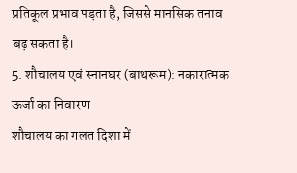प्रतिकूल प्रभाव पड़ता है, जिससे मानसिक तनाव बढ़ सकता है।
5. शौचालय एवं स्नानघर (बाथरूम): नकारात्मक ऊर्जा का निवारण
शौचालय का गलत दिशा में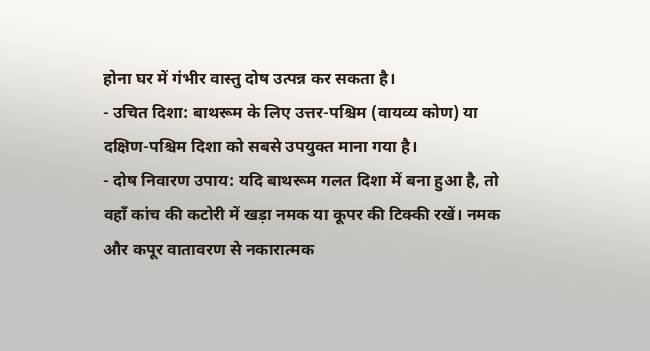होना घर में गंभीर वास्तु दोष उत्पन्न कर सकता है।
- उचित दिशा: बाथरूम के लिए उत्तर-पश्चिम (वायव्य कोण) या दक्षिण-पश्चिम दिशा को सबसे उपयुक्त माना गया है।
- दोष निवारण उपाय: यदि बाथरूम गलत दिशा में बना हुआ है, तो वहाँ कांच की कटोरी में खड़ा नमक या कूपर की टिक्की रखें। नमक और कपूर वातावरण से नकारात्मक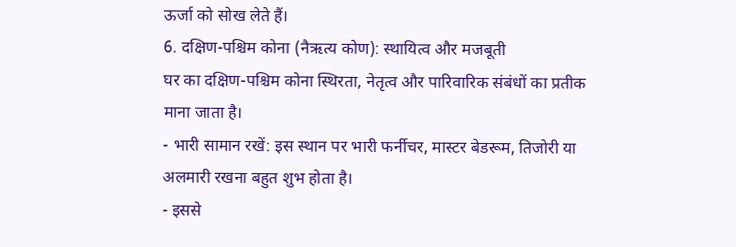ऊर्जा को सोख लेते हैं।
6. दक्षिण-पश्चिम कोना (नैऋत्य कोण): स्थायित्व और मजबूती
घर का दक्षिण-पश्चिम कोना स्थिरता, नेतृत्व और पारिवारिक संबंधों का प्रतीक माना जाता है।
- भारी सामान रखें: इस स्थान पर भारी फर्नीचर, मास्टर बेडरूम, तिजोरी या अलमारी रखना बहुत शुभ होता है।
- इससे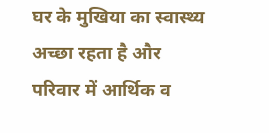घर के मुखिया का स्वास्थ्य अच्छा रहता है और परिवार में आर्थिक व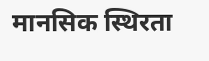मानसिक स्थिरता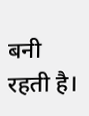बनी रहती है।